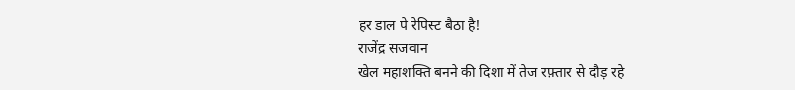हर डाल पे रेपिस्ट बैठा है!
राजेंद्र सजवान
खेल महाशक्ति बनने की दिशा में तेज रफ़्तार से दौड़ रहे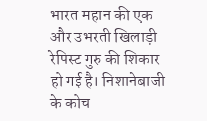भारत महान की एक और उभरती खिलाड़ी रेपिस्ट गुरु की शिकार हो गई है। निशानेबाजी के कोच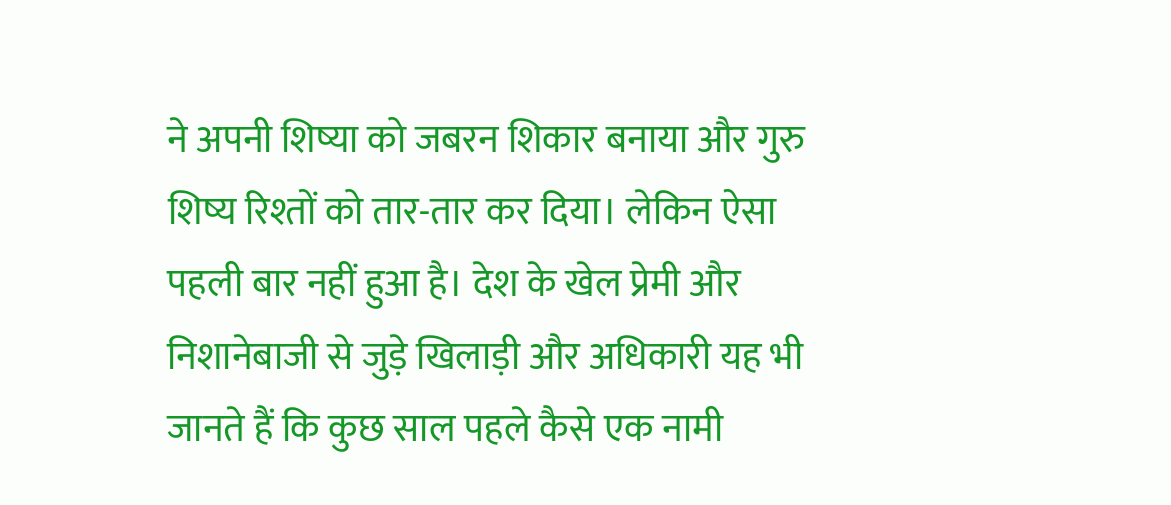ने अपनी शिष्या को जबरन शिकार बनाया और गुरु शिष्य रिश्तों को तार-तार कर दिया। लेकिन ऐसा पहली बार नहीं हुआ है। देश के खेल प्रेमी और निशानेबाजी से जुड़े खिलाड़ी और अधिकारी यह भी जानते हैं कि कुछ साल पहले कैसे एक नामी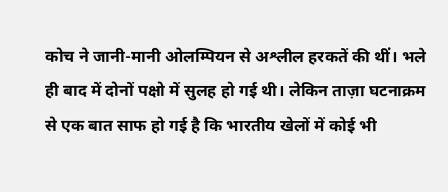कोच ने जानी-मानी ओलम्पियन से अश्लील हरकतें की थीं। भले ही बाद में दोनों पक्षो में सुलह हो गई थी। लेकिन ताज़ा घटनाक्रम से एक बात साफ हो गई है कि भारतीय खेलों में कोई भी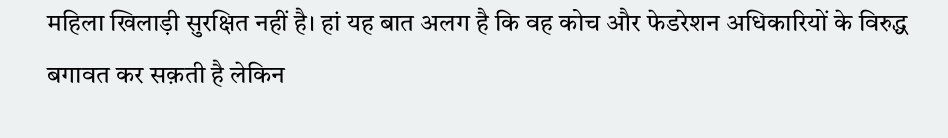महिला खिलाड़ी सुरक्षित नहीं है। हां यह बात अलग है कि वह कोच और फेडरेशन अधिकारियों के विरुद्ध बगावत कर सक़ती है लेकिन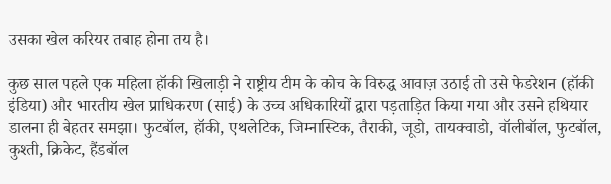उसका खेल करियर तबाह होना तय है।

कुछ साल पहले एक महिला हॉकी खिलाड़ी ने राष्ट्रीय टीम के कोच के विरुद्ध आवाज़ उठाई तो उसे फेडरेशन (हॉकी इंडिया) और भारतीय खेल प्राधिकरण (साई) के उच्च अधिकारियों द्वारा पड़ताड़ित किया गया और उसने हथियार डालना ही बेहतर समझा। फुटबॉल, हॉकी, एथलेटिक, जिम्नास्टिक, तैराकी, जूडो, तायक्वाडो, वॉलीबॉल, फुटबॉल, कुश्ती, क्रिकेट, हैंडबॉल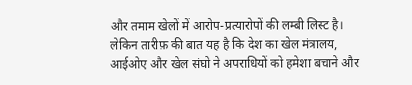और तमाम खेलों में आरोप-प्रत्यारोपों की लम्बी लिस्ट है। लेकिन तारीफ़ की बात यह है कि देश का खेल मंत्रालय, आईओए और खेल संघो ने अपराधियों को हमेशा बचाने और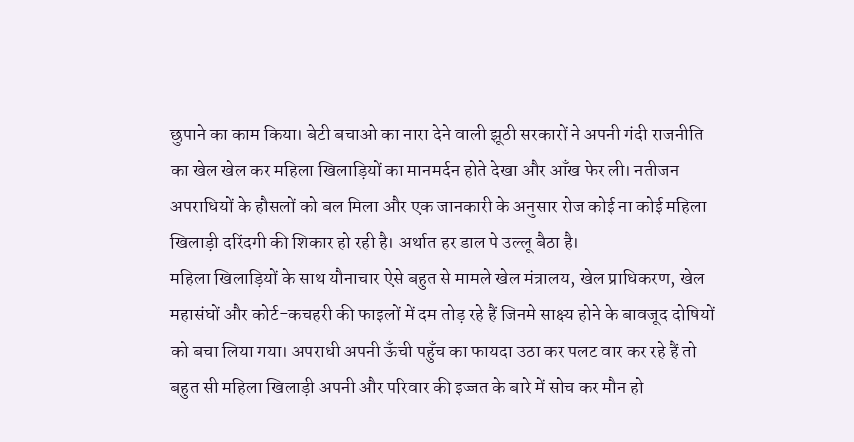छुपाने का काम किया। बेटी बचाओ का नारा देने वाली झूठी सरकारों ने अपनी गंदी राजनीति का खेल खेल कर महिला खिलाड़ियों का मानमर्दन होते देखा और आँख फेर ली। नतीजन अपराधियों के हौसलों को बल मिला और एक जानकारी के अनुसार रोज कोई ना कोई महिला खिलाड़ी दरिंदगी की शिकार हो रही है। अर्थात हर डाल पे उल्लू बैठा है।
महिला खिलाड़ियों के साथ यौनाचार ऐसे बहुत से मामले खेल मंत्रालय, खेल प्राधिकरण, खेल महासंघों और कोर्ट-कचहरी की फाइलों में दम तोड़ रहे हैं जिनमे साक्ष्य होने के बावजूद दोषियों को बचा लिया गया। अपराधी अपनी ऊँची पहुँच का फायदा उठा कर पलट वार कर रहे हैं तो बहुत सी महिला खिलाड़ी अपनी और परिवार की इज्जत के बारे में सोच कर मौन हो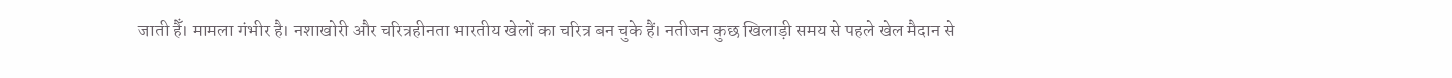जाती हैँ। मामला गंभीर है। नशाखोरी और चरित्रहीनता भारतीय खेलों का चरित्र बन चुके हैं। नतीजन कुछ खिलाड़ी समय से पहले खेल मैदान से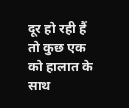दूर हो रही हैं तो कुछ एक को हालात के साथ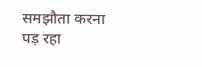समझौता करना पड़ रहा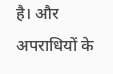है। और अपराधियों के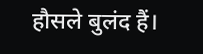हौसले बुलंद हैं।